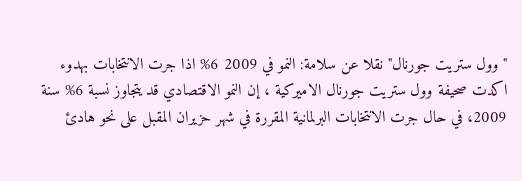"وول ستريت جورنال" نقلا عن سلامة: النمو في 2009 6% اذا جرت الانتخابات بهدوء
اكدت صحيفة وول ستريت جورنال الاميركية ، إن النمو الاقتصادي قد يتجاوز نسبة 6% سنة 2009، في حال جرت الانتخابات البرلمانية المقررة في شهر حزيران المقبل على نحو هادئ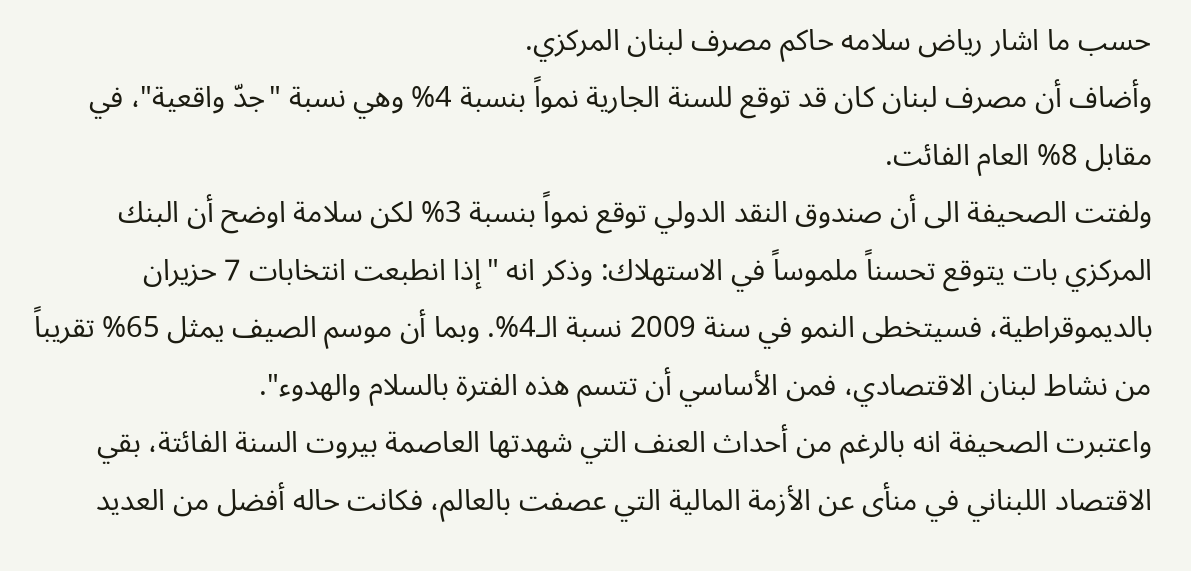حسب ما اشار رياض سلامه حاكم مصرف لبنان المركزي.
وأضاف أن مصرف لبنان كان قد توقع للسنة الجارية نمواً بنسبة 4% وهي نسبة "جدّ واقعية"، في مقابل 8% العام الفائت.
ولفتت الصحيفة الى أن صندوق النقد الدولي توقع نمواً بنسبة 3% لكن سلامة اوضح أن البنك المركزي بات يتوقع تحسناً ملموساً في الاستهلاك: وذكر انه "إذا انطبعت انتخابات 7 حزيران بالديموقراطية، فسيتخطى النمو في سنة 2009 نسبة الـ4%. وبما أن موسم الصيف يمثل 65% تقريباً من نشاط لبنان الاقتصادي، فمن الأساسي أن تتسم هذه الفترة بالسلام والهدوء".
واعتبرت الصحيفة انه بالرغم من أحداث العنف التي شهدتها العاصمة بيروت السنة الفائتة، بقي الاقتصاد اللبناني في منأى عن الأزمة المالية التي عصفت بالعالم، فكانت حاله أفضل من العديد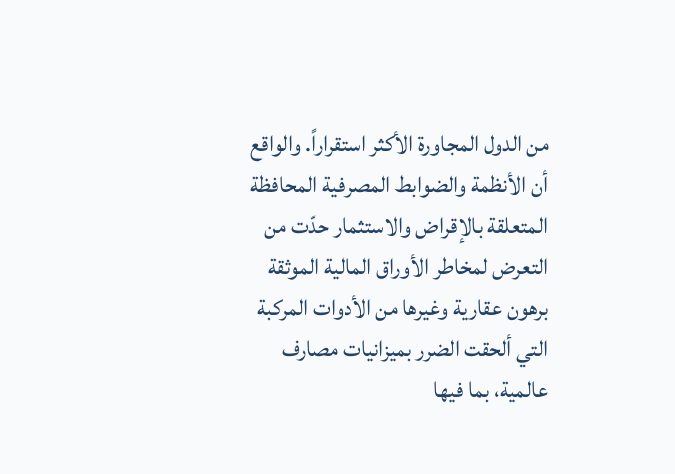من الدول المجاورة الأكثر استقراراً. والواقع أن الأنظمة والضوابط المصرفية المحافظة المتعلقة بالإقراض والاستثمار حدّت من التعرض لمخاطر الأوراق المالية الموثقة برهون عقارية وغيرها من الأدوات المركبة التي ألحقت الضرر بميزانيات مصارف عالمية، بما فيها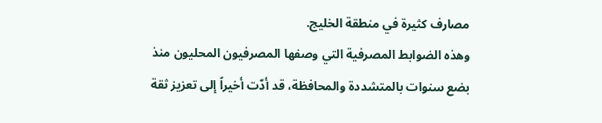مصارف كثيرة في منطقة الخليج.
وهذه الضوابط المصرفية التي وصفها المصرفيون المحليون منذ بضع سنوات بالمتشددة والمحافظة، قد أدّت أخيراً إلى تعزيز ثقة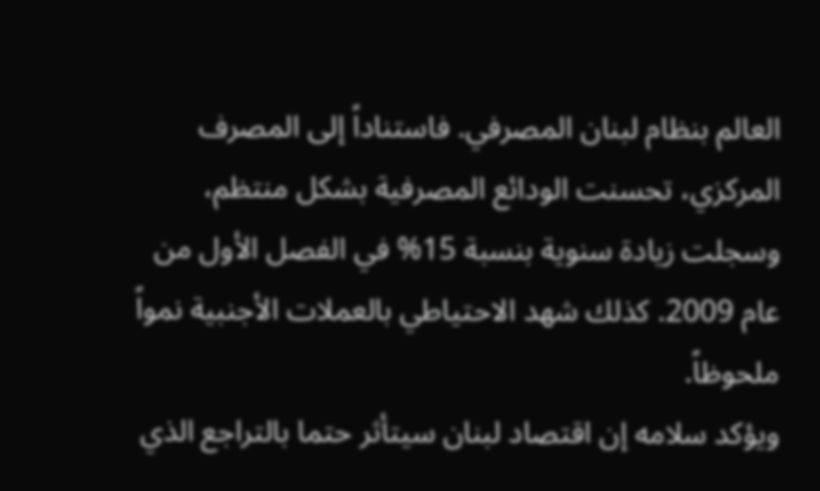العالم بنظام لبنان المصرفي. فاستناداً إلى المصرف المركزي، تحسنت الودائع المصرفية بشكل منتظم، وسجلت زيادة سنوية بنسبة 15% في الفصل الأول من عام 2009. كذلك شهد الاحتياطي بالعملات الأجنبية نمواً ملحوظاً.
ويؤكد سلامه إن اقتصاد لبنان سيتأثر حتما بالتراجع الذي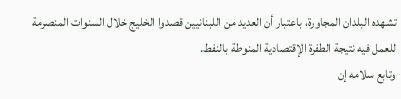تشهده البلدان المجاورة، باعتبار أن العديد من اللبنانيين قصدوا الخليج خلال السنوات المنصرمة للعمل فيه نتيجة الطفرة الإقتصادية المنوطة بالنفط.
وتابع سلامه إن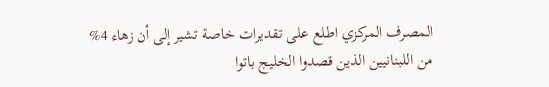المصرف المركزي اطلع على تقديرات خاصة تشير إلى أن زهاء 4% من اللبنانيين الذين قصدوا الخليج باتوا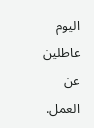اليوم عاطلين عن العمل.